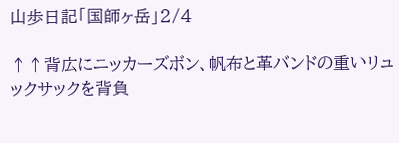山歩日記「国師ヶ岳」2/4

↑↑背広にニッカーズボン、帆布と革バンドの重いリュックサックを背負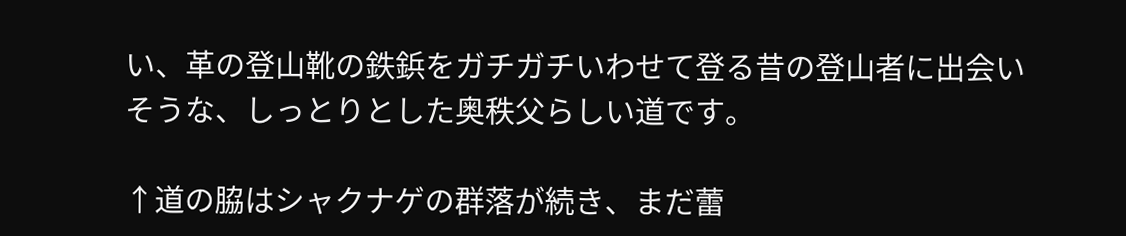い、革の登山靴の鉄鋲をガチガチいわせて登る昔の登山者に出会いそうな、しっとりとした奥秩父らしい道です。

↑道の脇はシャクナゲの群落が続き、まだ蕾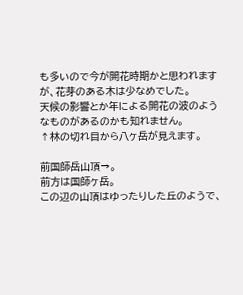も多いので今が開花時期かと思われますが、花芽のある木は少なめでした。
天候の影響とか年による開花の波のようなものがあるのかも知れません。
↑林の切れ目から八ヶ岳が見えます。

前国師岳山頂→。
前方は国師ヶ岳。
この辺の山頂はゆったりした丘のようで、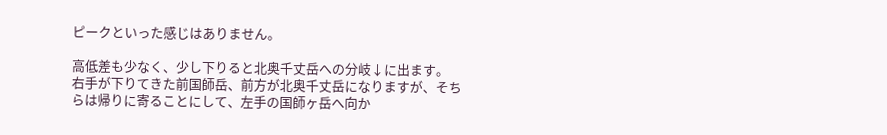ピークといった感じはありません。

高低差も少なく、少し下りると北奥千丈岳への分岐↓に出ます。
右手が下りてきた前国師岳、前方が北奥千丈岳になりますが、そちらは帰りに寄ることにして、左手の国師ヶ岳へ向か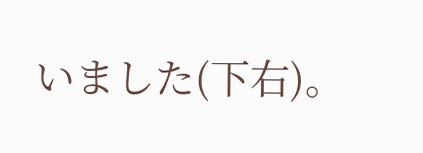いました(下右)。